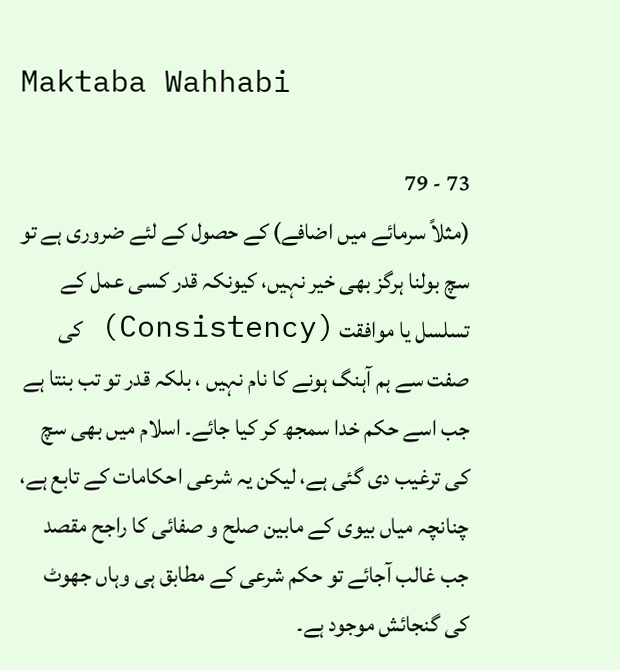Maktaba Wahhabi

73 - 79
(مثلاً سرمائے میں اضافے) کے حصول کے لئے ضروری ہے تو سچ بولنا ہرگز بھی خیر نہیں، کیونکہ قدر کسی عمل کے تسلسل یا موافقت (Consistency) کی صفت سے ہم آہنگ ہونے کا نام نہیں ، بلکہ قدر تو تب بنتا ہے جب اسے حکم خدا سمجھ کر کیا جائے۔ اسلام میں بھی سچ کی ترغیب دی گئی ہے، لیکن یہ شرعی احکامات کے تابع ہے، چنانچہ میاں بیوی کے مابین صلح و صفائی کا راجح مقصد جب غالب آجائے تو حکم شرعی کے مطابق ہی وہاں جھوٹ کی گنجائش موجود ہے۔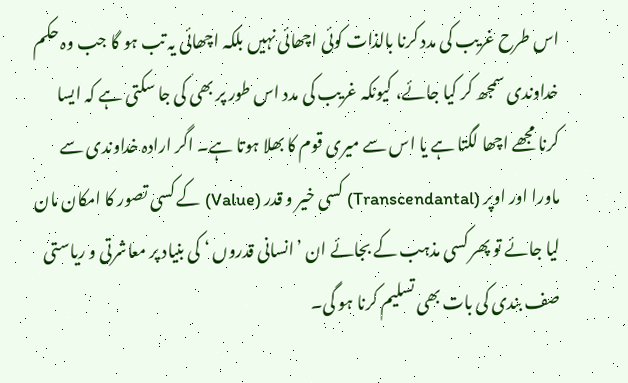اس طرح غریب کی مدد کرنا بالذات کوئی اچھائی نہیں بلکہ اچھائی یہ تب ہو گا جب وہ حکم خداوندی سمجھ کر کیا جائے، کیونکہ غریب کی مدد اس طور پر بھی کی جا سکتی ہے کہ ایسا کرنا مجھے اچھا لگتا ہے یا اس سے میری قوم کا بھلا ہوتا ہے۔ اگر ارادہ خداوندی سے ماورا اور اوپر (Transcendantal) کسی خیر و قدر (Value) کے کسی تصور کا امکان مان لیا جائے تو پھر کسی مذہب کے بجائے ان ’انسانی قدروں ‘ کی بنیاد پر معاشرتی و ریاستی صف بندی کی بات بھی تسلیم کرنا ہو گی۔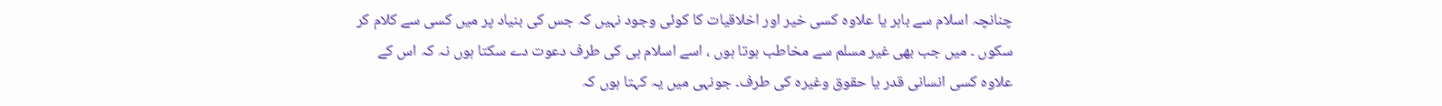چنانچہ اسلام سے باہر یا علاوہ کسی خیر اور اخلاقیات کا کوئی وجود نہیں کہ جس کی بنیاد پر میں کسی سے کلام کر سکوں ۔ میں جب بھی غیر مسلم سے مخاطب ہوتا ہوں ، اسے اسلام ہی کی طرف دعوت دے سکتا ہوں نہ کہ اس کے علاوہ کسی انسانی قدر یا حقوق وغیرہ کی طرف۔ جونہی میں یہ کہتا ہوں کہ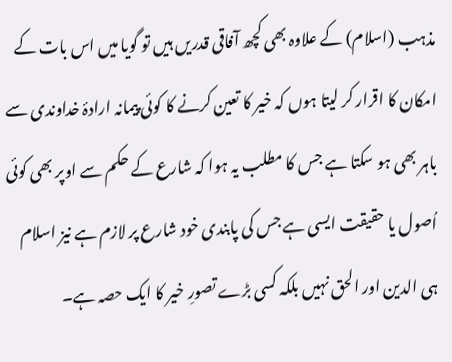مذہب (اسلام) کے علاوہ بھی کچھ آفاقی قدریں ہیں تو گویا میں اس بات کے امکان کا اقرار کر لیتا ہوں کہ خیر کا تعین کرنے کا کوئی پیمانہ ارادۂ خداوندی سے باہر بھی ہو سکتا ہے جس کا مطلب یہ ہوا کہ شارع کے حکم سے اوپر بھی کوئی اُصول یا حقیقت ایسی ہے جس کی پابندی خود شارع پر لازم ہے نیز اسلام ہی الدین اور الحق نہیں بلکہ کسی بڑے تصورِ خیر کا ایک حصہ ہے۔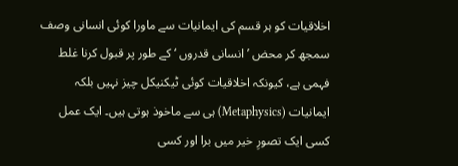اخلاقیات کو ہر قسم کی ایمانیات سے ماورا کوئی انسانی وصف سمجھ کر محض ’انسانی قدروں ‘ کے طور پر قبول کرنا غلط فہمی ہے، کیونکہ اخلاقیات کوئی ٹیکنیکل چیز نہیں بلکہ ایمانیات (Metaphysics) ہی سے ماخوذ ہوتی ہیں۔ ایک عمل کسی ایک تصورِ خیر میں برا اور کسی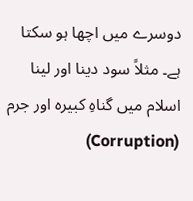دوسرے میں اچھا ہو سکتا ہے۔ مثلاً سود دینا اور لینا اسلام میں گناہِ کبیرہ اور جرم (Corruption)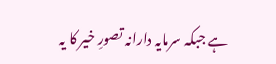ہے جبکہ سرمایہ دارانہ تصورِ خیر کا یہ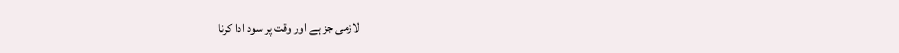لازمی جز ہے اور وقت پر سود ادا کرنا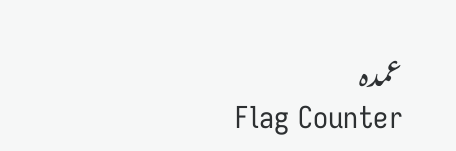عمدہ
Flag Counter